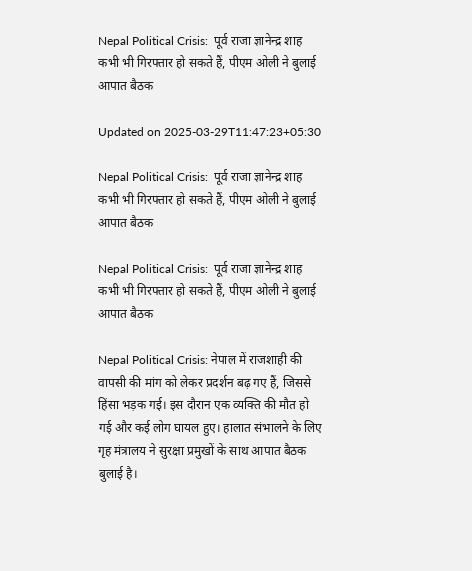Nepal Political Crisis:  पूर्व राजा ज्ञानेन्द्र शाह कभी भी गिरफ्तार हो सकते हैं, पीएम ओली ने बुलाई आपात बैठक

Updated on 2025-03-29T11:47:23+05:30

Nepal Political Crisis:  पूर्व राजा ज्ञानेन्द्र शाह कभी भी गिरफ्तार हो सकते हैं, पीएम ओली ने बुलाई आपात बैठक

Nepal Political Crisis:  पूर्व राजा ज्ञानेन्द्र शाह कभी भी गिरफ्तार हो सकते हैं, पीएम ओली ने बुलाई आपात बैठक

Nepal Political Crisis: नेपाल में राजशाही की वापसी की मांग को लेकर प्रदर्शन बढ़ गए हैं, जिससे हिंसा भड़क गई। इस दौरान एक व्यक्ति की मौत हो गई और कई लोग घायल हुए। हालात संभालने के लिए गृह मंत्रालय ने सुरक्षा प्रमुखों के साथ आपात बैठक बुलाई है।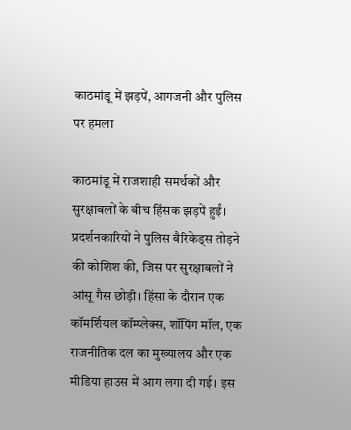काठमांडू में झड़पें, आगजनी और पुलिस पर हमला

काठमांडू में राजशाही समर्थकों और सुरक्षाबलों के बीच हिंसक झड़पें हुईं। प्रदर्शनकारियों ने पुलिस बैरिकेड्स तोड़ने की कोशिश की, जिस पर सुरक्षाबलों ने आंसू गैस छोड़ी। हिंसा के दौरान एक कॉमर्शियल कॉम्प्लेक्स, शॉपिंग मॉल, एक राजनीतिक दल का मुख्यालय और एक मीडिया हाउस में आग लगा दी गई। इस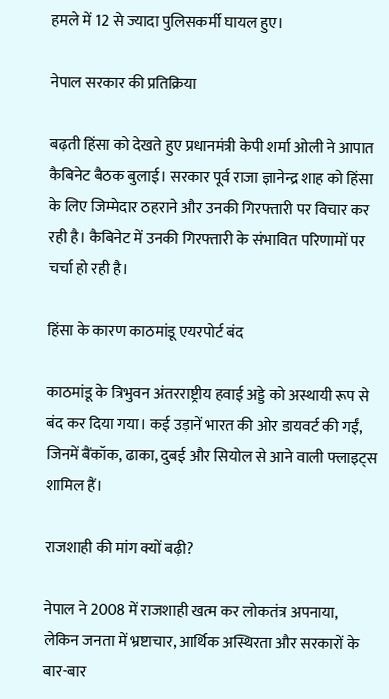हमले में 12 से ज्यादा पुलिसकर्मी घायल हुए।

नेपाल सरकार की प्रतिक्रिया

बढ़ती हिंसा को देखते हुए प्रधानमंत्री केपी शर्मा ओली ने आपात कैबिनेट बैठक बुलाई। सरकार पूर्व राजा ज्ञानेन्द्र शाह को हिंसा के लिए जिम्मेदार ठहराने और उनकी गिरफ्तारी पर विचार कर रही है। कैबिनेट में उनकी गिरफ्तारी के संभावित परिणामों पर चर्चा हो रही है।

हिंसा के कारण काठमांडू एयरपोर्ट बंद

काठमांडू के त्रिभुवन अंतरराष्ट्रीय हवाई अड्डे को अस्थायी रूप से बंद कर दिया गया। कई उड़ानें भारत की ओर डायवर्ट की गईं, जिनमें बैंकॉक, ढाका, दुबई और सियोल से आने वाली फ्लाइट्स शामिल हैं।

राजशाही की मांग क्यों बढ़ी?

नेपाल ने 2008 में राजशाही खत्म कर लोकतंत्र अपनाया, लेकिन जनता में भ्रष्टाचार, आर्थिक अस्थिरता और सरकारों के बार-बार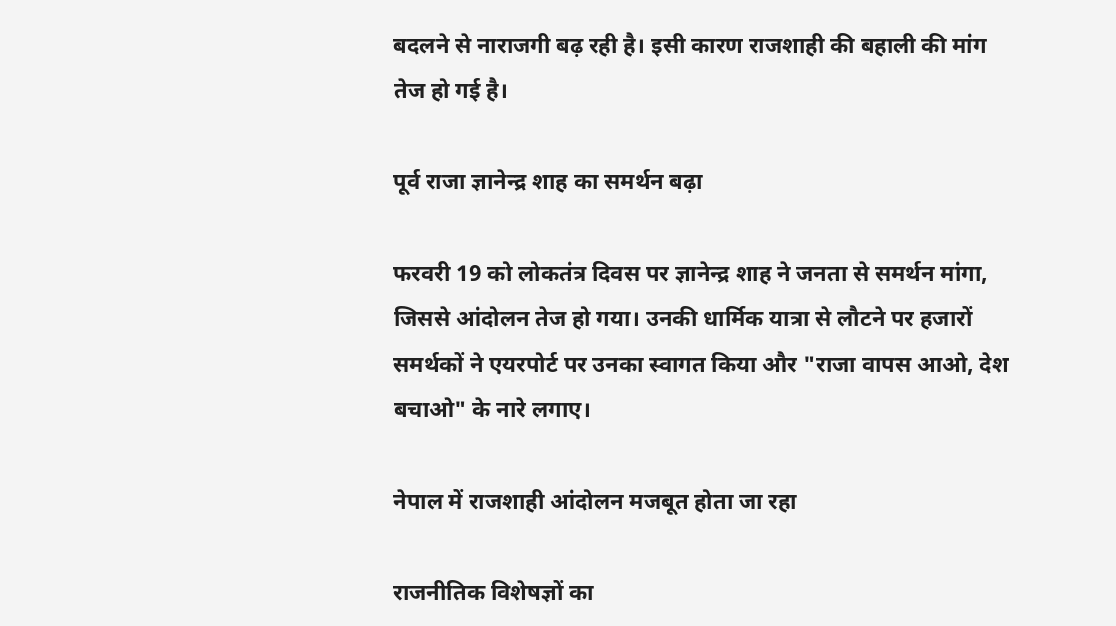बदलने से नाराजगी बढ़ रही है। इसी कारण राजशाही की बहाली की मांग तेज हो गई है।

पूर्व राजा ज्ञानेन्द्र शाह का समर्थन बढ़ा

फरवरी 19 को लोकतंत्र दिवस पर ज्ञानेन्द्र शाह ने जनता से समर्थन मांगा, जिससे आंदोलन तेज हो गया। उनकी धार्मिक यात्रा से लौटने पर हजारों समर्थकों ने एयरपोर्ट पर उनका स्वागत किया और "राजा वापस आओ, देश बचाओ" के नारे लगाए।

नेपाल में राजशाही आंदोलन मजबूत होता जा रहा

राजनीतिक विशेषज्ञों का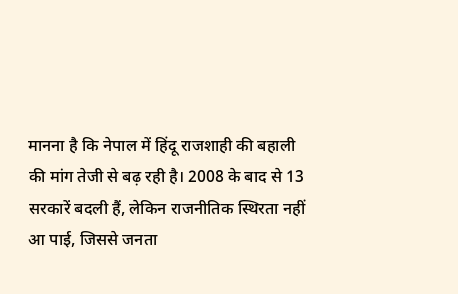मानना है कि नेपाल में हिंदू राजशाही की बहाली की मांग तेजी से बढ़ रही है। 2008 के बाद से 13 सरकारें बदली हैं, लेकिन राजनीतिक स्थिरता नहीं आ पाई, जिससे जनता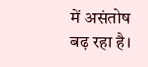में असंतोष बढ़ रहा है।